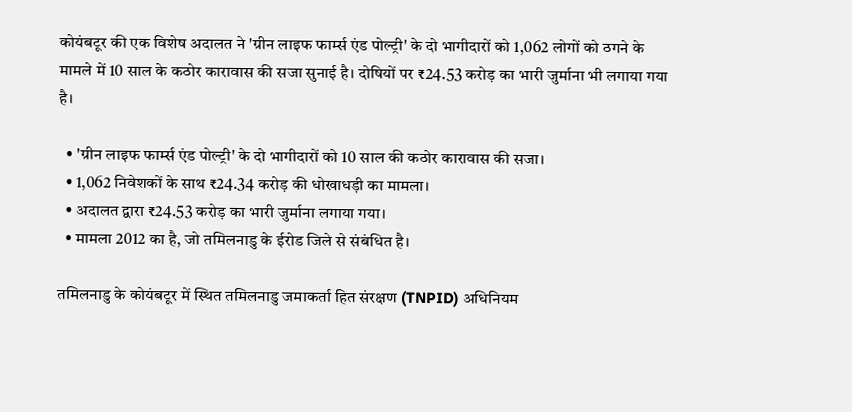कोयंबटूर की एक विशेष अदालत ने 'ग्रीन लाइफ फार्म्स एंड पोल्ट्री' के दो भागीदारों को 1,062 लोगों को ठगने के मामले में 10 साल के कठोर कारावास की सजा सुनाई है। दोषियों पर ₹24.53 करोड़ का भारी जुर्माना भी लगाया गया है।

  • 'ग्रीन लाइफ फार्म्स एंड पोल्ट्री' के दो भागीदारों को 10 साल की कठोर कारावास की सजा।
  • 1,062 निवेशकों के साथ ₹24.34 करोड़ की धोखाधड़ी का मामला।
  • अदालत द्वारा ₹24.53 करोड़ का भारी जुर्माना लगाया गया।
  • मामला 2012 का है, जो तमिलनाडु के ईरोड जिले से संबंधित है।

तमिलनाडु के कोयंबटूर में स्थित तमिलनाडु जमाकर्ता हित संरक्षण (TNPID) अधिनियम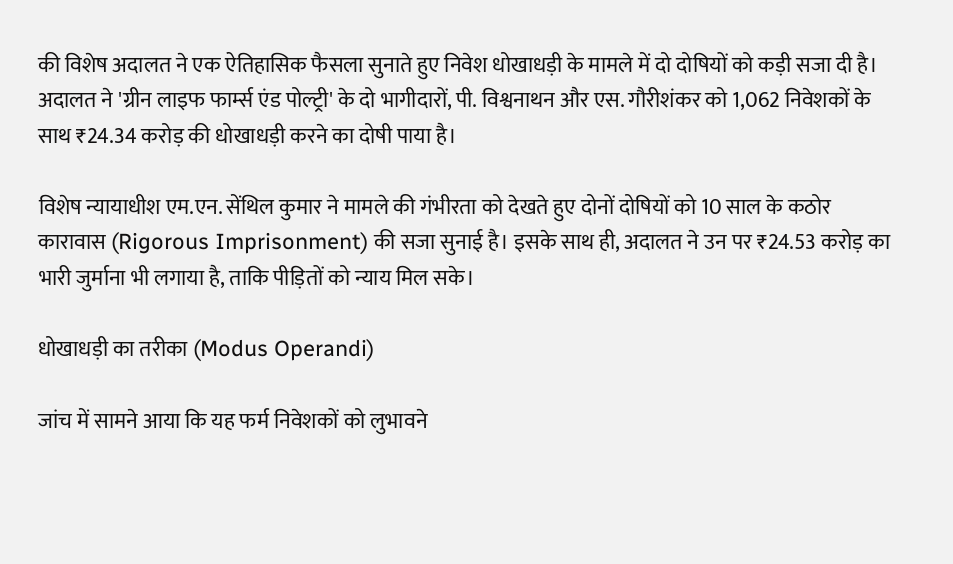की विशेष अदालत ने एक ऐतिहासिक फैसला सुनाते हुए निवेश धोखाधड़ी के मामले में दो दोषियों को कड़ी सजा दी है। अदालत ने 'ग्रीन लाइफ फार्म्स एंड पोल्ट्री' के दो भागीदारों, पी. विश्वनाथन और एस. गौरीशंकर को 1,062 निवेशकों के साथ ₹24.34 करोड़ की धोखाधड़ी करने का दोषी पाया है।

विशेष न्यायाधीश एम.एन. सेंथिल कुमार ने मामले की गंभीरता को देखते हुए दोनों दोषियों को 10 साल के कठोर कारावास (Rigorous Imprisonment) की सजा सुनाई है। इसके साथ ही, अदालत ने उन पर ₹24.53 करोड़ का भारी जुर्माना भी लगाया है, ताकि पीड़ितों को न्याय मिल सके।

धोखाधड़ी का तरीका (Modus Operandi)

जांच में सामने आया कि यह फर्म निवेशकों को लुभावने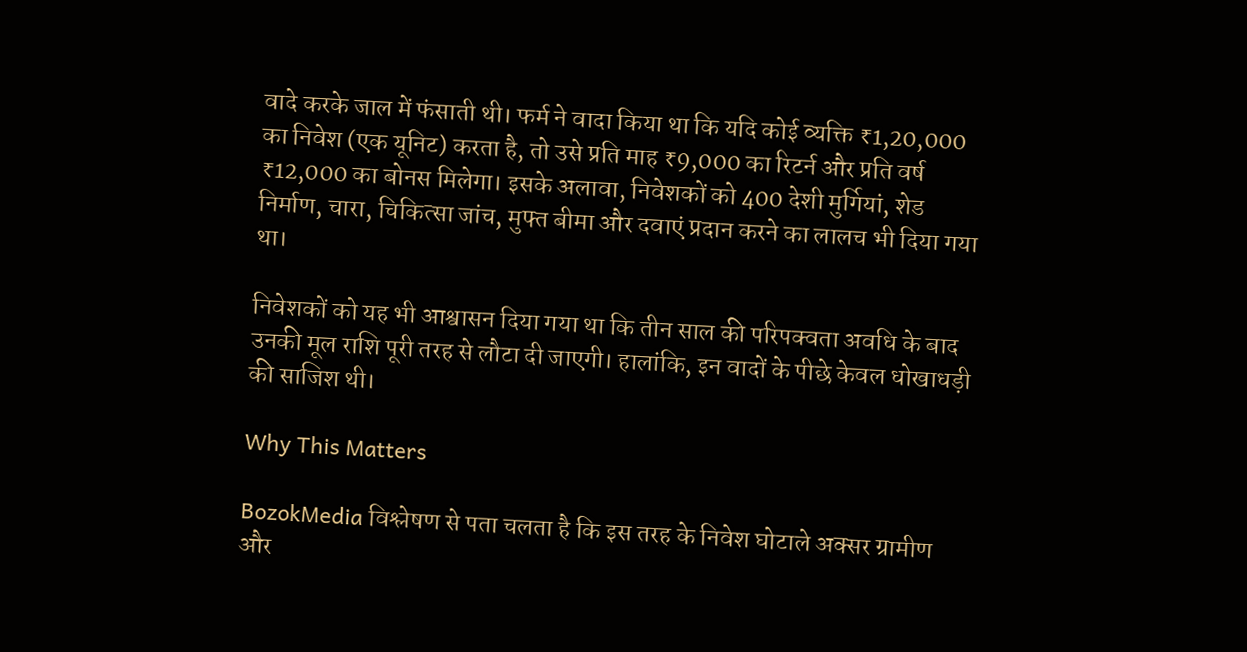वादे करके जाल में फंसाती थी। फर्म ने वादा किया था कि यदि कोई व्यक्ति ₹1,20,000 का निवेश (एक यूनिट) करता है, तो उसे प्रति माह ₹9,000 का रिटर्न और प्रति वर्ष ₹12,000 का बोनस मिलेगा। इसके अलावा, निवेशकों को 400 देशी मुर्गियां, शेड निर्माण, चारा, चिकित्सा जांच, मुफ्त बीमा और दवाएं प्रदान करने का लालच भी दिया गया था।

निवेशकों को यह भी आश्वासन दिया गया था कि तीन साल की परिपक्वता अवधि के बाद उनकी मूल राशि पूरी तरह से लौटा दी जाएगी। हालांकि, इन वादों के पीछे केवल धोखाधड़ी की साजिश थी।

Why This Matters

BozokMedia विश्लेषण से पता चलता है कि इस तरह के निवेश घोटाले अक्सर ग्रामीण और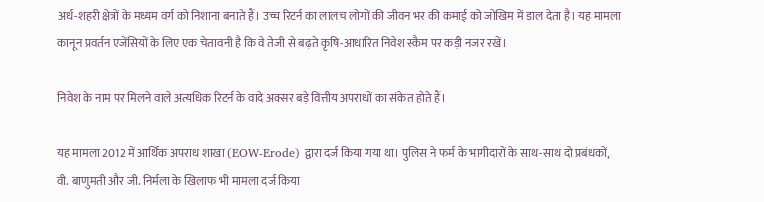अर्ध-शहरी क्षेत्रों के मध्यम वर्ग को निशाना बनाते हैं। उच्च रिटर्न का लालच लोगों की जीवन भर की कमाई को जोखिम में डाल देता है। यह मामला कानून प्रवर्तन एजेंसियों के लिए एक चेतावनी है कि वे तेजी से बढ़ते कृषि-आधारित निवेश स्कैम पर कड़ी नजर रखें।

निवेश के नाम पर मिलने वाले अत्यधिक रिटर्न के वादे अक्सर बड़े वित्तीय अपराधों का संकेत होते हैं।

यह मामला 2012 में आर्थिक अपराध शाखा (EOW-Erode) द्वारा दर्ज किया गया था। पुलिस ने फर्म के भागीदारों के साथ-साथ दो प्रबंधकों, वी. बाणुमती और जी. निर्मला के खिलाफ भी मामला दर्ज किया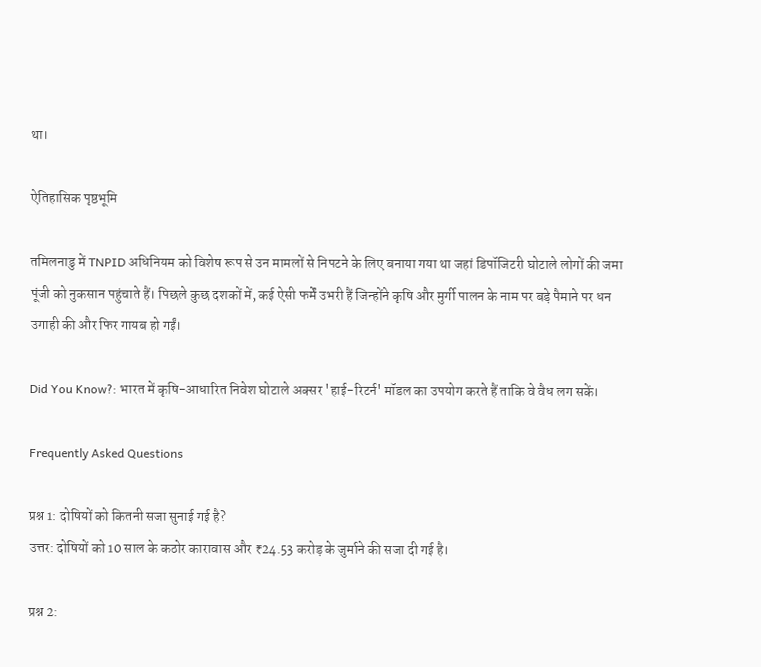था।

ऐतिहासिक पृष्ठभूमि

तमिलनाडु में TNPID अधिनियम को विशेष रूप से उन मामलों से निपटने के लिए बनाया गया था जहां डिपॉजिटरी घोटाले लोगों की जमा पूंजी को नुकसान पहुंचाते हैं। पिछले कुछ दशकों में, कई ऐसी फर्में उभरी हैं जिन्होंने कृषि और मुर्गी पालन के नाम पर बड़े पैमाने पर धन उगाही की और फिर गायब हो गईं।

Did You Know?: भारत में कृषि-आधारित निवेश घोटाले अक्सर 'हाई-रिटर्न' मॉडल का उपयोग करते हैं ताकि वे वैध लग सकें।

Frequently Asked Questions

प्रश्न 1: दोषियों को कितनी सजा सुनाई गई है?
उत्तर: दोषियों को 10 साल के कठोर कारावास और ₹24.53 करोड़ के जुर्माने की सजा दी गई है।

प्रश्न 2: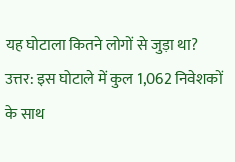यह घोटाला कितने लोगों से जुड़ा था?
उत्तर: इस घोटाले में कुल 1,062 निवेशकों के साथ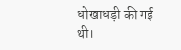धोखाधड़ी की गई थी।